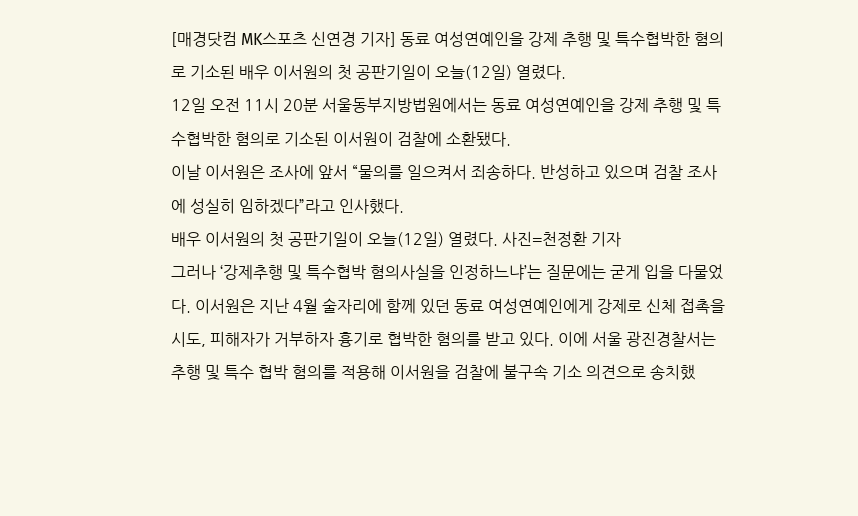[매경닷컴 MK스포츠 신연경 기자] 동료 여성연예인을 강제 추행 및 특수협박한 혐의로 기소된 배우 이서원의 첫 공판기일이 오늘(12일) 열렸다.
12일 오전 11시 20분 서울동부지방법원에서는 동료 여성연예인을 강제 추행 및 특수협박한 혐의로 기소된 이서원이 검찰에 소환됐다.
이날 이서원은 조사에 앞서 “물의를 일으켜서 죄송하다. 반성하고 있으며 검찰 조사에 성실히 임하겠다”라고 인사했다.
배우 이서원의 첫 공판기일이 오늘(12일) 열렸다. 사진=천정환 기자
그러나 ‘강제추행 및 특수협박 혐의사실을 인정하느냐’는 질문에는 굳게 입을 다물었다. 이서원은 지난 4월 술자리에 함께 있던 동료 여성연예인에게 강제로 신체 접촉을 시도, 피해자가 거부하자 흉기로 협박한 혐의를 받고 있다. 이에 서울 광진경찰서는 추행 및 특수 협박 혐의를 적용해 이서원을 검찰에 불구속 기소 의견으로 송치했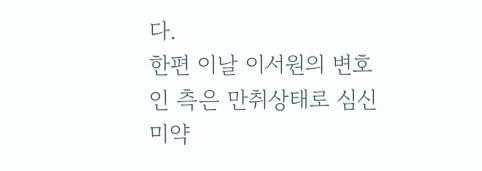다.
한편 이날 이서원의 변호인 측은 만취상태로 심신미약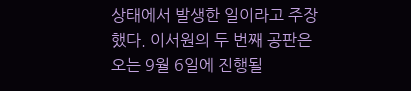상태에서 발생한 일이라고 주장했다. 이서원의 두 번째 공판은 오는 9월 6일에 진행될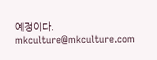예정이다. mkculture@mkculture.com